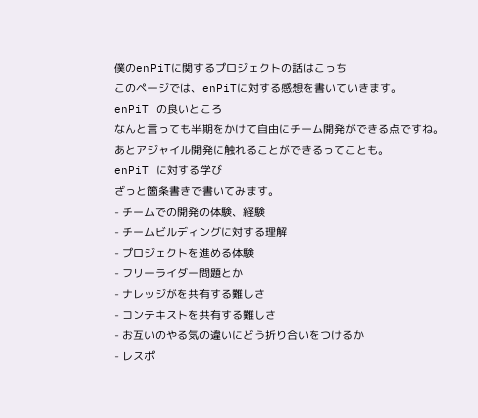僕のenPiTに関するプロジェクトの話はこっち
このページでは、enPiTに対する感想を書いていきます。
enPiT の良いところ
なんと言っても半期をかけて自由にチーム開発ができる点ですね。
あとアジャイル開発に触れることができるってことも。
enPiT に対する学び
ざっと箇条書きで書いてみます。
- チームでの開発の体験、経験
- チームビルディングに対する理解
- プロジェクトを進める体験
- フリーライダー問題とか
- ナレッジがを共有する難しさ
- コンテキストを共有する難しさ
- お互いのやる気の違いにどう折り合いをつけるか
- レスポ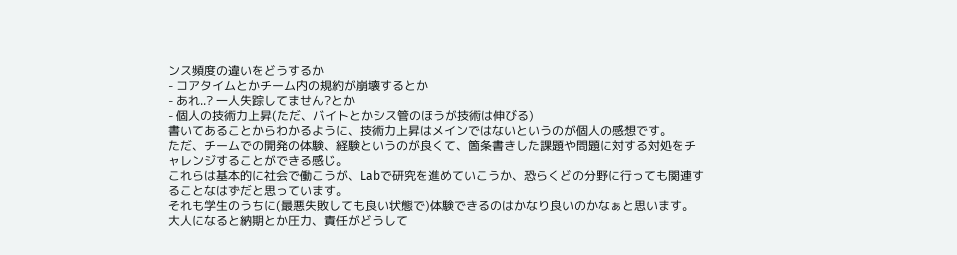ンス頻度の違いをどうするか
- コアタイムとかチーム内の規約が崩壊するとか
- あれ..? 一人失踪してません?とか
- 個人の技術力上昇(ただ、バイトとかシス管のほうが技術は伸びる)
書いてあることからわかるように、技術力上昇はメインではないというのが個人の感想です。
ただ、チームでの開発の体験、経験というのが良くて、箇条書きした課題や問題に対する対処をチャレンジすることができる感じ。
これらは基本的に社会で働こうが、Labで研究を進めていこうか、恐らくどの分野に行っても関連することなはずだと思っています。
それも学生のうちに(最悪失敗しても良い状態で)体験できるのはかなり良いのかなぁと思います。
大人になると納期とか圧力、責任がどうして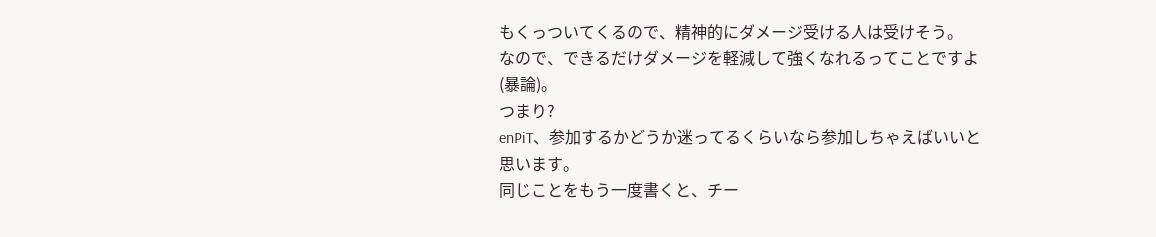もくっついてくるので、精神的にダメージ受ける人は受けそう。
なので、できるだけダメージを軽減して強くなれるってことですよ(暴論)。
つまり?
enPiT、参加するかどうか迷ってるくらいなら参加しちゃえばいいと思います。
同じことをもう一度書くと、チー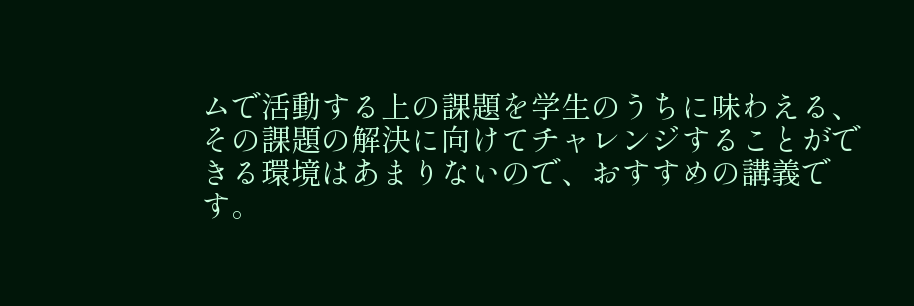ムで活動する上の課題を学生のうちに味わえる、その課題の解決に向けてチャレンジすることができる環境はあまりないので、おすすめの講義です。